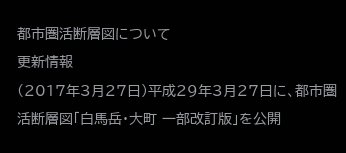都市圏活断層図について
更新情報
(2017年3月27日)平成29年3月27日に、都市圏活断層図「白馬岳・大町 一部改訂版」を公開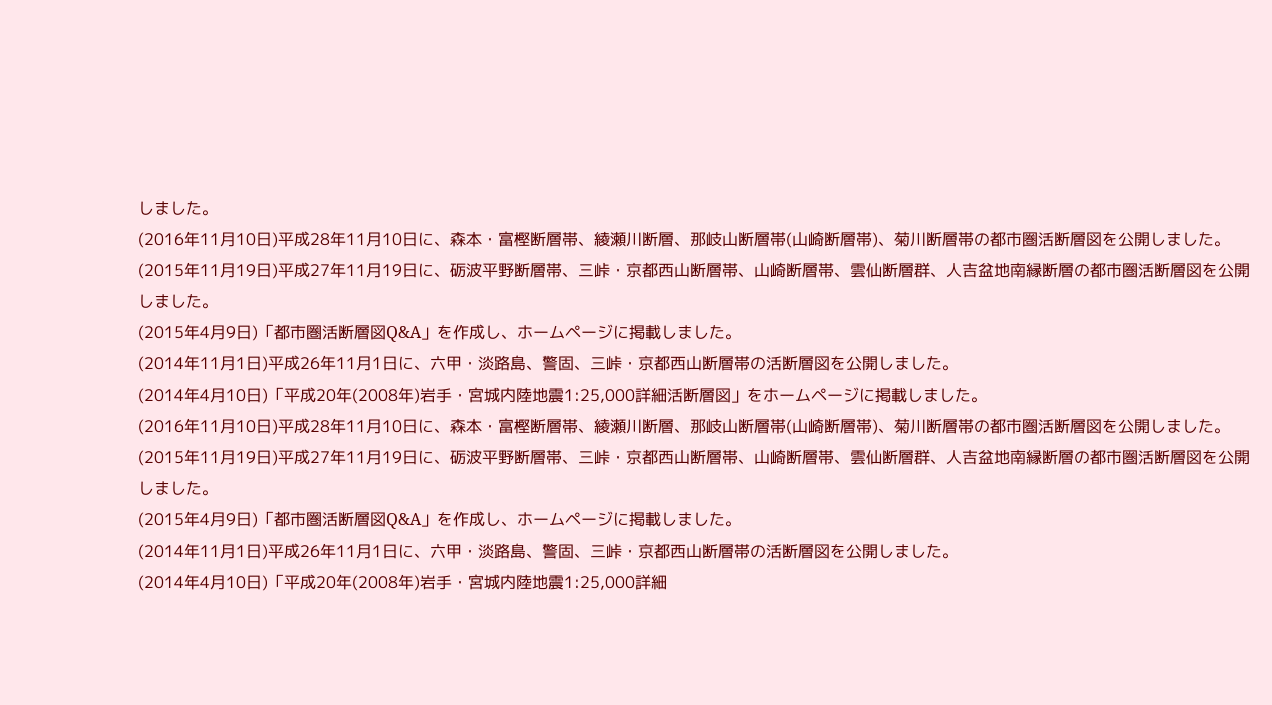しました。
(2016年11月10日)平成28年11月10日に、森本・富樫断層帯、綾瀬川断層、那岐山断層帯(山崎断層帯)、菊川断層帯の都市圏活断層図を公開しました。
(2015年11月19日)平成27年11月19日に、砺波平野断層帯、三峠・京都西山断層帯、山崎断層帯、雲仙断層群、人吉盆地南縁断層の都市圏活断層図を公開しました。
(2015年4月9日)「都市圏活断層図Q&A」を作成し、ホームページに掲載しました。
(2014年11月1日)平成26年11月1日に、六甲・淡路島、警固、三峠・京都西山断層帯の活断層図を公開しました。
(2014年4月10日)「平成20年(2008年)岩手・宮城内陸地震1:25,000詳細活断層図」をホームページに掲載しました。
(2016年11月10日)平成28年11月10日に、森本・富樫断層帯、綾瀬川断層、那岐山断層帯(山崎断層帯)、菊川断層帯の都市圏活断層図を公開しました。
(2015年11月19日)平成27年11月19日に、砺波平野断層帯、三峠・京都西山断層帯、山崎断層帯、雲仙断層群、人吉盆地南縁断層の都市圏活断層図を公開しました。
(2015年4月9日)「都市圏活断層図Q&A」を作成し、ホームページに掲載しました。
(2014年11月1日)平成26年11月1日に、六甲・淡路島、警固、三峠・京都西山断層帯の活断層図を公開しました。
(2014年4月10日)「平成20年(2008年)岩手・宮城内陸地震1:25,000詳細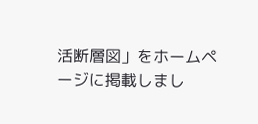活断層図」をホームページに掲載しまし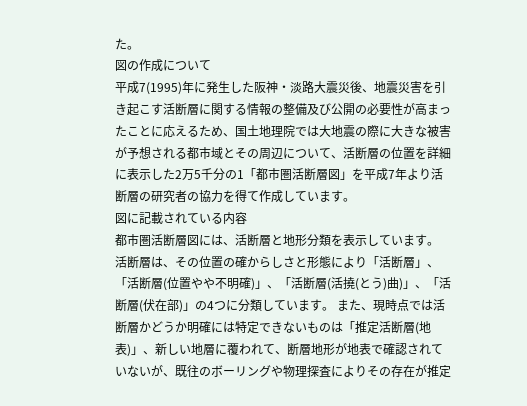た。
図の作成について
平成7(1995)年に発生した阪神・淡路大震災後、地震災害を引き起こす活断層に関する情報の整備及び公開の必要性が高まったことに応えるため、国土地理院では大地震の際に大きな被害が予想される都市域とその周辺について、活断層の位置を詳細に表示した2万5千分の1「都市圏活断層図」を平成7年より活断層の研究者の協力を得て作成しています。
図に記載されている内容
都市圏活断層図には、活断層と地形分類を表示しています。
活断層は、その位置の確からしさと形態により「活断層」、「活断層(位置やや不明確)」、「活断層(活撓(とう)曲)」、「活断層(伏在部)」の4つに分類しています。 また、現時点では活断層かどうか明確には特定できないものは「推定活断層(地表)」、新しい地層に覆われて、断層地形が地表で確認されていないが、既往のボーリングや物理探査によりその存在が推定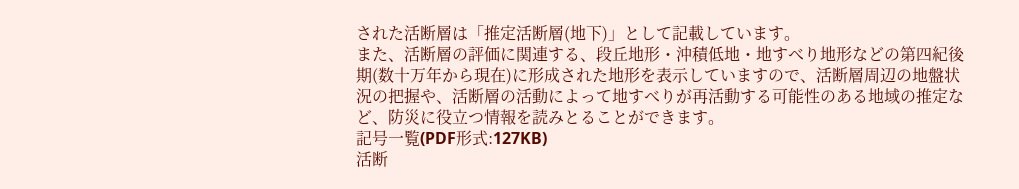された活断層は「推定活断層(地下)」として記載しています。
また、活断層の評価に関連する、段丘地形・沖積低地・地すべり地形などの第四紀後期(数十万年から現在)に形成された地形を表示していますので、活断層周辺の地盤状況の把握や、活断層の活動によって地すべりが再活動する可能性のある地域の推定など、防災に役立つ情報を読みとることができます。
記号一覧(PDF形式:127KB)
活断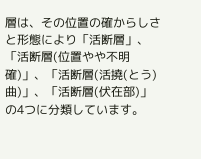層は、その位置の確からしさと形態により「活断層」、「活断層(位置やや不明確)」、「活断層(活撓(とう)曲)」、「活断層(伏在部)」の4つに分類しています。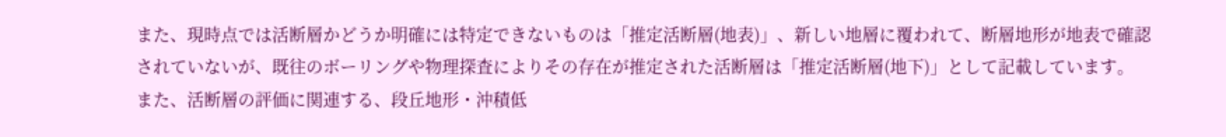また、現時点では活断層かどうか明確には特定できないものは「推定活断層(地表)」、新しい地層に覆われて、断層地形が地表で確認されていないが、既往のボーリングや物理探査によりその存在が推定された活断層は「推定活断層(地下)」として記載しています。
また、活断層の評価に関連する、段丘地形・沖積低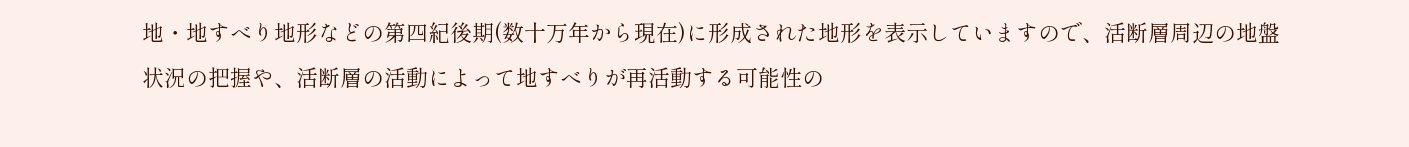地・地すべり地形などの第四紀後期(数十万年から現在)に形成された地形を表示していますので、活断層周辺の地盤状況の把握や、活断層の活動によって地すべりが再活動する可能性の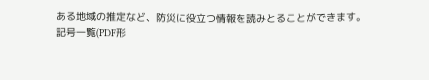ある地域の推定など、防災に役立つ情報を読みとることができます。
記号一覧(PDF形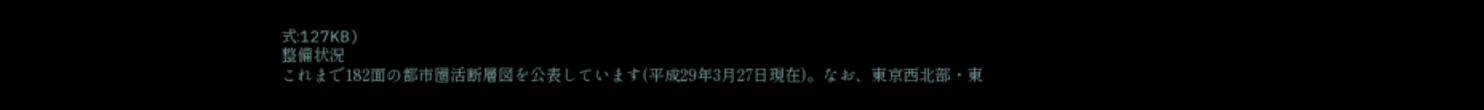式:127KB)
整備状況
これまで182面の都市圏活断層図を公表しています(平成29年3月27日現在)。なお、東京西北部・東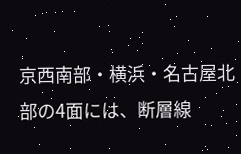京西南部・横浜・名古屋北部の4面には、断層線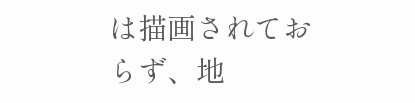は描画されておらず、地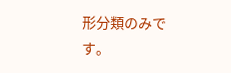形分類のみです。